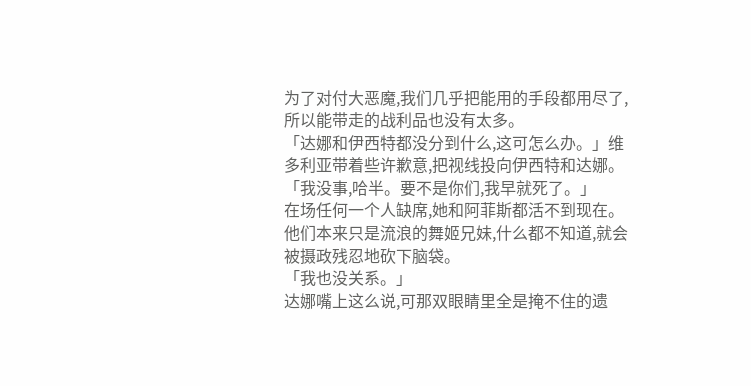为了对付大恶魔,我们几乎把能用的手段都用尽了,所以能带走的战利品也没有太多。
「达娜和伊西特都没分到什么,这可怎么办。」维多利亚带着些许歉意,把视线投向伊西特和达娜。
「我没事,哈半。要不是你们,我早就死了。」
在场任何一个人缺席,她和阿菲斯都活不到现在。
他们本来只是流浪的舞姬兄妹,什么都不知道,就会被摄政残忍地砍下脑袋。
「我也没关系。」
达娜嘴上这么说,可那双眼睛里全是掩不住的遗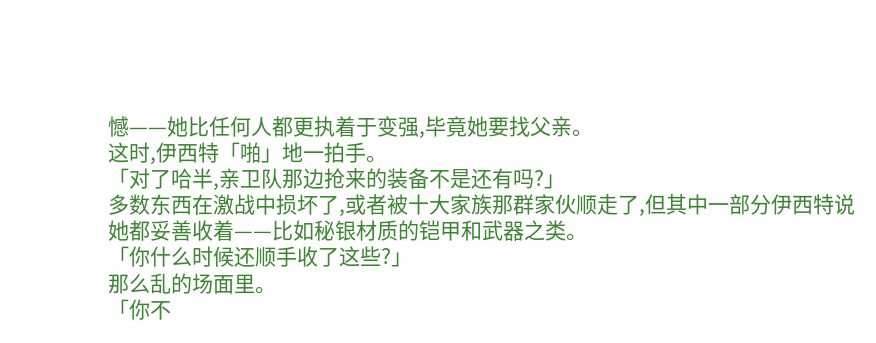憾——她比任何人都更执着于变强,毕竟她要找父亲。
这时,伊西特「啪」地一拍手。
「对了哈半,亲卫队那边抢来的装备不是还有吗?」
多数东西在激战中损坏了,或者被十大家族那群家伙顺走了,但其中一部分伊西特说她都妥善收着——比如秘银材质的铠甲和武器之类。
「你什么时候还顺手收了这些?」
那么乱的场面里。
「你不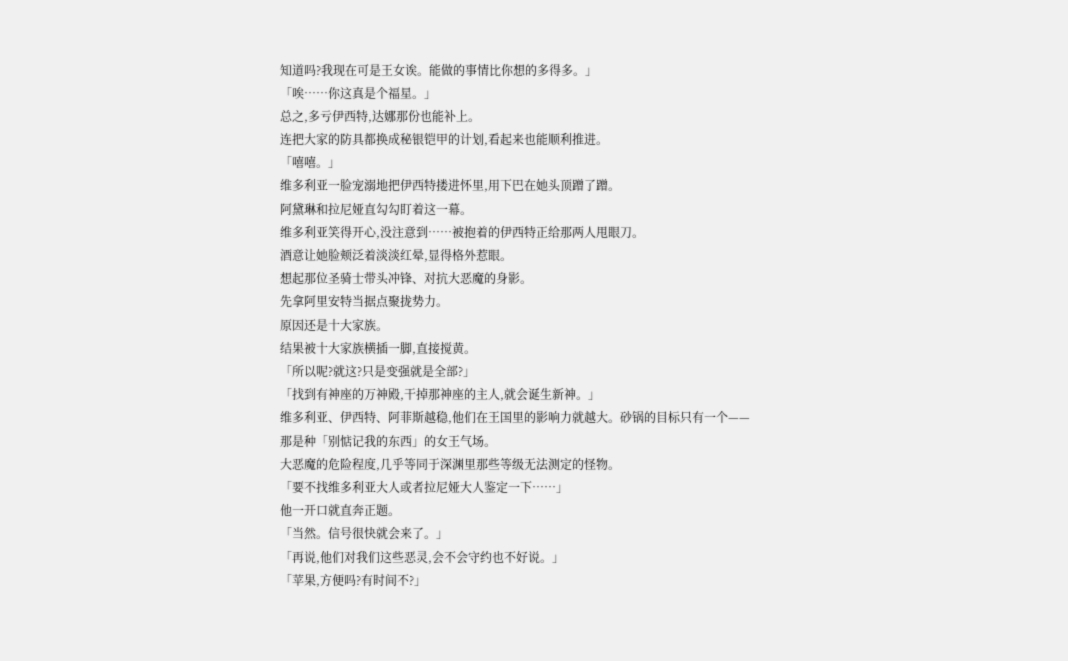知道吗?我现在可是王女诶。能做的事情比你想的多得多。」
「唉……你这真是个福星。」
总之,多亏伊西特,达娜那份也能补上。
连把大家的防具都换成秘银铠甲的计划,看起来也能顺利推进。
「嘻嘻。」
维多利亚一脸宠溺地把伊西特搂进怀里,用下巴在她头顶蹭了蹭。
阿黛琳和拉尼娅直勾勾盯着这一幕。
维多利亚笑得开心,没注意到……被抱着的伊西特正给那两人甩眼刀。
酒意让她脸颊泛着淡淡红晕,显得格外惹眼。
想起那位圣骑士带头冲锋、对抗大恶魔的身影。
先拿阿里安特当据点聚拢势力。
原因还是十大家族。
结果被十大家族横插一脚,直接搅黄。
「所以呢?就这?只是变强就是全部?」
「找到有神座的万神殿,干掉那神座的主人,就会诞生新神。」
维多利亚、伊西特、阿菲斯越稳,他们在王国里的影响力就越大。砂锅的目标只有一个——
那是种「别惦记我的东西」的女王气场。
大恶魔的危险程度,几乎等同于深渊里那些等级无法测定的怪物。
「要不找维多利亚大人或者拉尼娅大人鉴定一下……」
他一开口就直奔正题。
「当然。信号很快就会来了。」
「再说,他们对我们这些恶灵,会不会守约也不好说。」
「苹果,方便吗?有时间不?」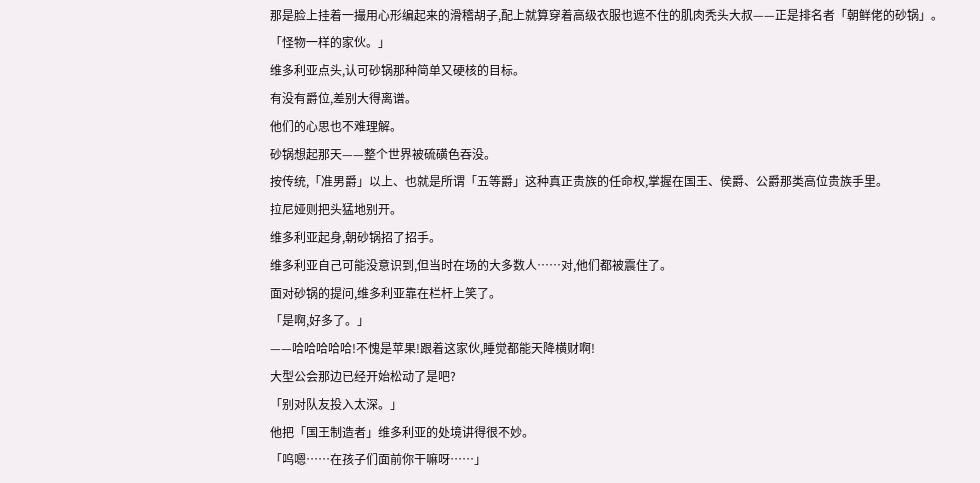那是脸上挂着一撮用心形编起来的滑稽胡子,配上就算穿着高级衣服也遮不住的肌肉秃头大叔——正是排名者「朝鲜佬的砂锅」。
「怪物一样的家伙。」
维多利亚点头,认可砂锅那种简单又硬核的目标。
有没有爵位,差别大得离谱。
他们的心思也不难理解。
砂锅想起那天——整个世界被硫磺色吞没。
按传统,「准男爵」以上、也就是所谓「五等爵」这种真正贵族的任命权,掌握在国王、侯爵、公爵那类高位贵族手里。
拉尼娅则把头猛地别开。
维多利亚起身,朝砂锅招了招手。
维多利亚自己可能没意识到,但当时在场的大多数人……对,他们都被震住了。
面对砂锅的提问,维多利亚靠在栏杆上笑了。
「是啊,好多了。」
——哈哈哈哈哈!不愧是苹果!跟着这家伙,睡觉都能天降横财啊!
大型公会那边已经开始松动了是吧?
「别对队友投入太深。」
他把「国王制造者」维多利亚的处境讲得很不妙。
「呜嗯……在孩子们面前你干嘛呀……」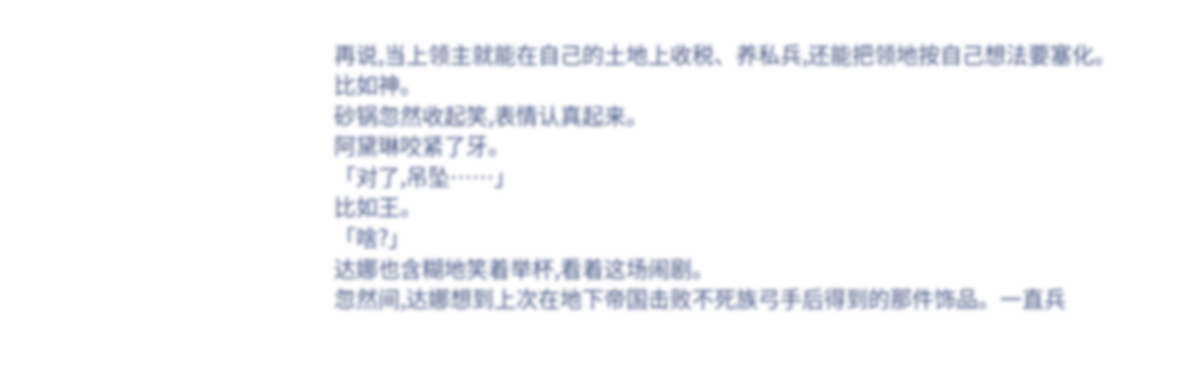再说,当上领主就能在自己的土地上收税、养私兵,还能把领地按自己想法要塞化。
比如神。
砂锅忽然收起笑,表情认真起来。
阿黛琳咬紧了牙。
「对了,吊坠……」
比如王。
「啥?」
达娜也含糊地笑着举杯,看着这场闹剧。
忽然间,达娜想到上次在地下帝国击败不死族弓手后得到的那件饰品。一直兵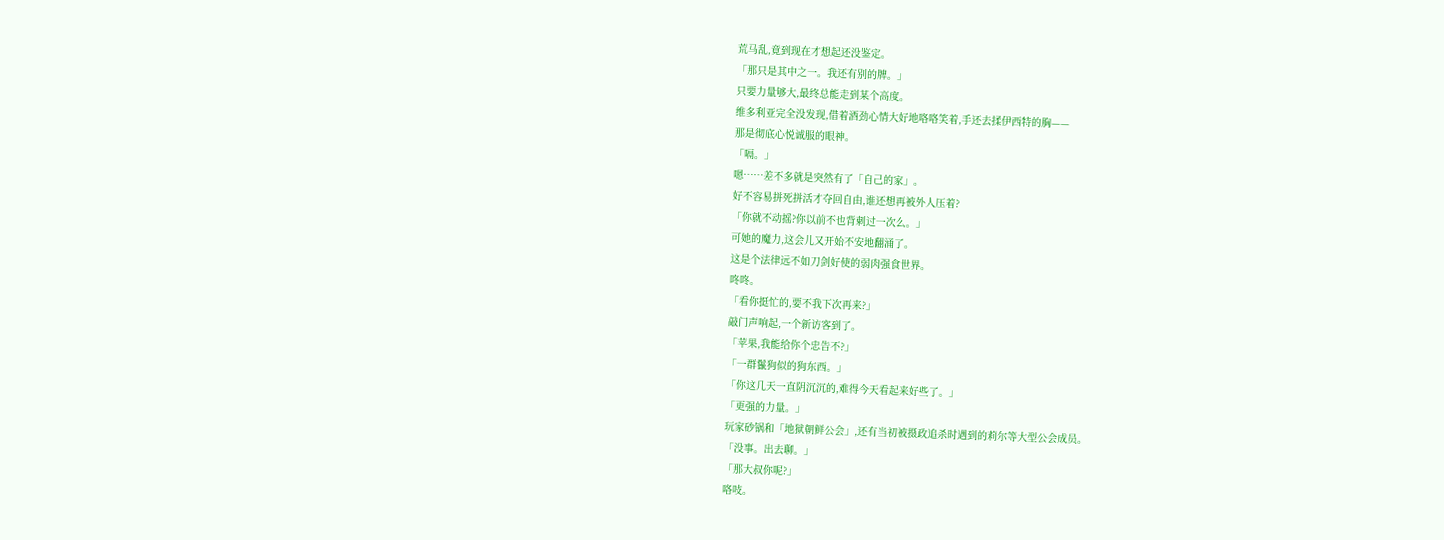荒马乱,竟到现在才想起还没鉴定。
「那只是其中之一。我还有别的牌。」
只要力量够大,最终总能走到某个高度。
维多利亚完全没发现,借着酒劲心情大好地咯咯笑着,手还去揉伊西特的胸——
那是彻底心悦诚服的眼神。
「嗝。」
嗯……差不多就是突然有了「自己的家」。
好不容易拼死拼活才夺回自由,谁还想再被外人压着?
「你就不动摇?你以前不也背刺过一次么。」
可她的魔力,这会儿又开始不安地翻涌了。
这是个法律远不如刀剑好使的弱肉强食世界。
咚咚。
「看你挺忙的,要不我下次再来?」
敲门声响起,一个新访客到了。
「苹果,我能给你个忠告不?」
「一群鬣狗似的狗东西。」
「你这几天一直阴沉沉的,难得今天看起来好些了。」
「更强的力量。」
玩家砂锅和「地狱朝鲜公会」,还有当初被摄政追杀时遇到的莉尔等大型公会成员。
「没事。出去聊。」
「那大叔你呢?」
咯吱。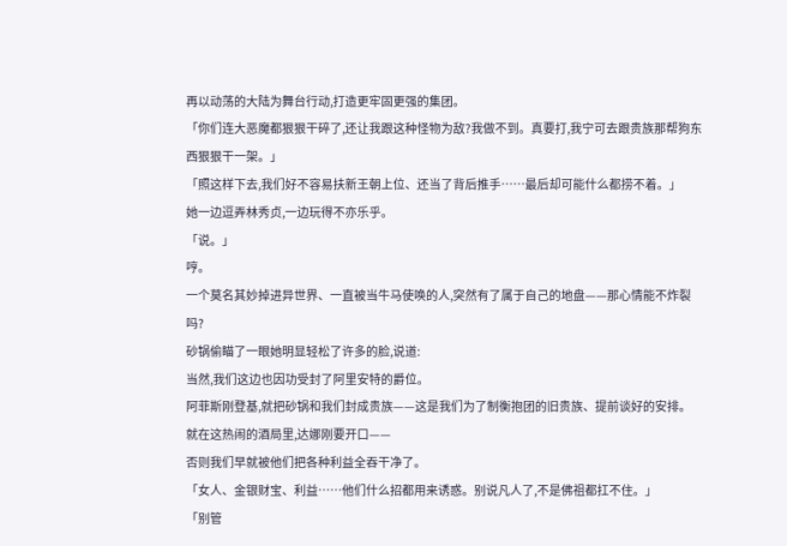再以动荡的大陆为舞台行动,打造更牢固更强的集团。
「你们连大恶魔都狠狠干碎了,还让我跟这种怪物为敌?我做不到。真要打,我宁可去跟贵族那帮狗东西狠狠干一架。」
「照这样下去,我们好不容易扶新王朝上位、还当了背后推手……最后却可能什么都捞不着。」
她一边逗弄林秀贞,一边玩得不亦乐乎。
「说。」
哼。
一个莫名其妙掉进异世界、一直被当牛马使唤的人,突然有了属于自己的地盘——那心情能不炸裂吗?
砂锅偷瞄了一眼她明显轻松了许多的脸,说道:
当然,我们这边也因功受封了阿里安特的爵位。
阿菲斯刚登基,就把砂锅和我们封成贵族——这是我们为了制衡抱团的旧贵族、提前谈好的安排。
就在这热闹的酒局里,达娜刚要开口——
否则我们早就被他们把各种利益全吞干净了。
「女人、金银财宝、利益……他们什么招都用来诱惑。别说凡人了,不是佛祖都扛不住。」
「别管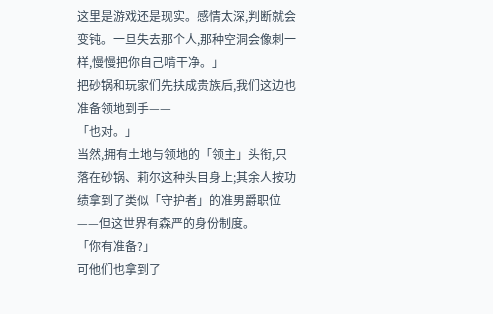这里是游戏还是现实。感情太深,判断就会变钝。一旦失去那个人,那种空洞会像刺一样,慢慢把你自己啃干净。」
把砂锅和玩家们先扶成贵族后,我们这边也准备领地到手——
「也对。」
当然,拥有土地与领地的「领主」头衔,只落在砂锅、莉尔这种头目身上;其余人按功绩拿到了类似「守护者」的准男爵职位——但这世界有森严的身份制度。
「你有准备?」
可他们也拿到了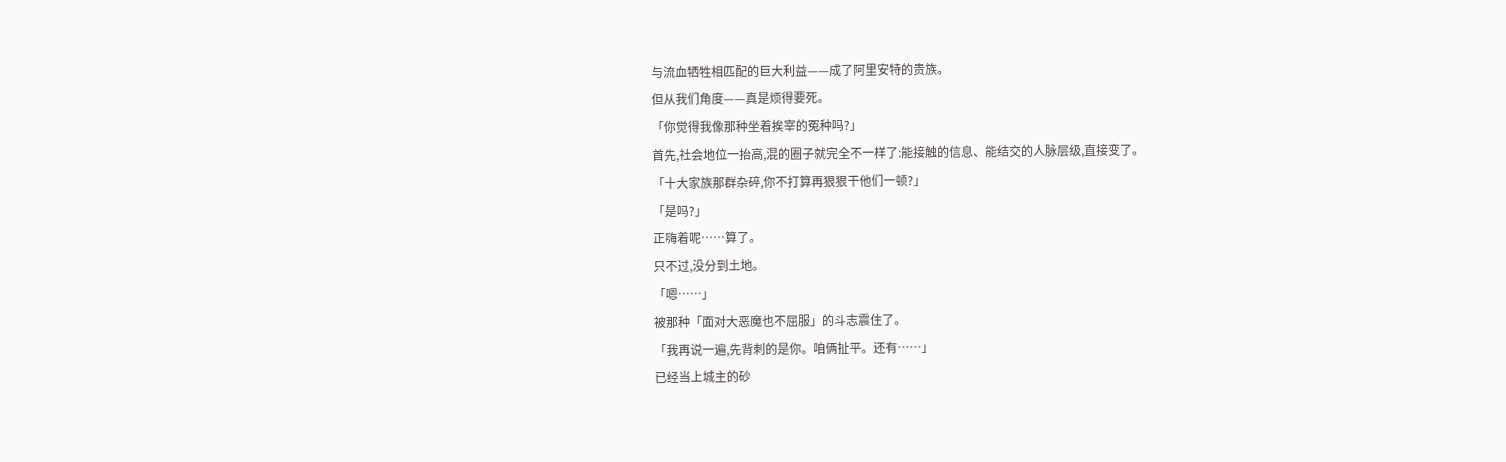与流血牺牲相匹配的巨大利益——成了阿里安特的贵族。
但从我们角度——真是烦得要死。
「你觉得我像那种坐着挨宰的冤种吗?」
首先,社会地位一抬高,混的圈子就完全不一样了:能接触的信息、能结交的人脉层级,直接变了。
「十大家族那群杂碎,你不打算再狠狠干他们一顿?」
「是吗?」
正嗨着呢……算了。
只不过,没分到土地。
「嗯……」
被那种「面对大恶魔也不屈服」的斗志震住了。
「我再说一遍,先背刺的是你。咱俩扯平。还有……」
已经当上城主的砂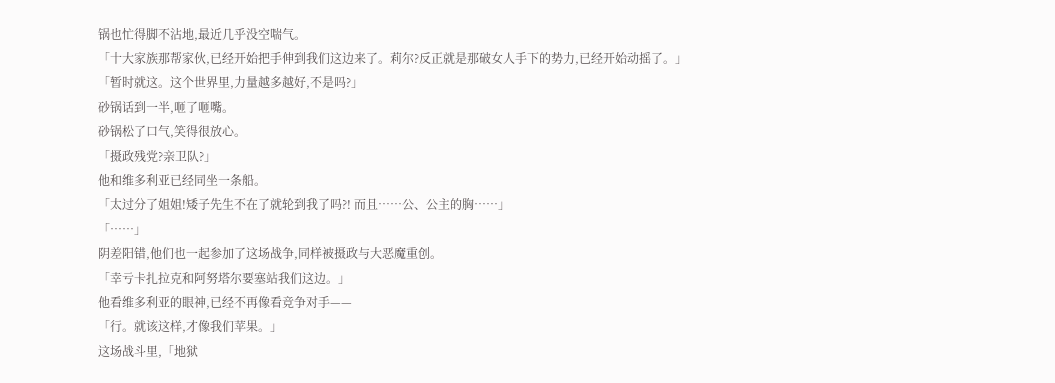锅也忙得脚不沾地,最近几乎没空喘气。
「十大家族那帮家伙,已经开始把手伸到我们这边来了。莉尔?反正就是那破女人手下的势力,已经开始动摇了。」
「暂时就这。这个世界里,力量越多越好,不是吗?」
砂锅话到一半,咂了咂嘴。
砂锅松了口气,笑得很放心。
「摄政残党?亲卫队?」
他和维多利亚已经同坐一条船。
「太过分了姐姐!矮子先生不在了就轮到我了吗?! 而且……公、公主的胸……」
「……」
阴差阳错,他们也一起参加了这场战争,同样被摄政与大恶魔重创。
「幸亏卡扎拉克和阿努塔尔要塞站我们这边。」
他看维多利亚的眼神,已经不再像看竞争对手——
「行。就该这样,才像我们苹果。」
这场战斗里,「地狱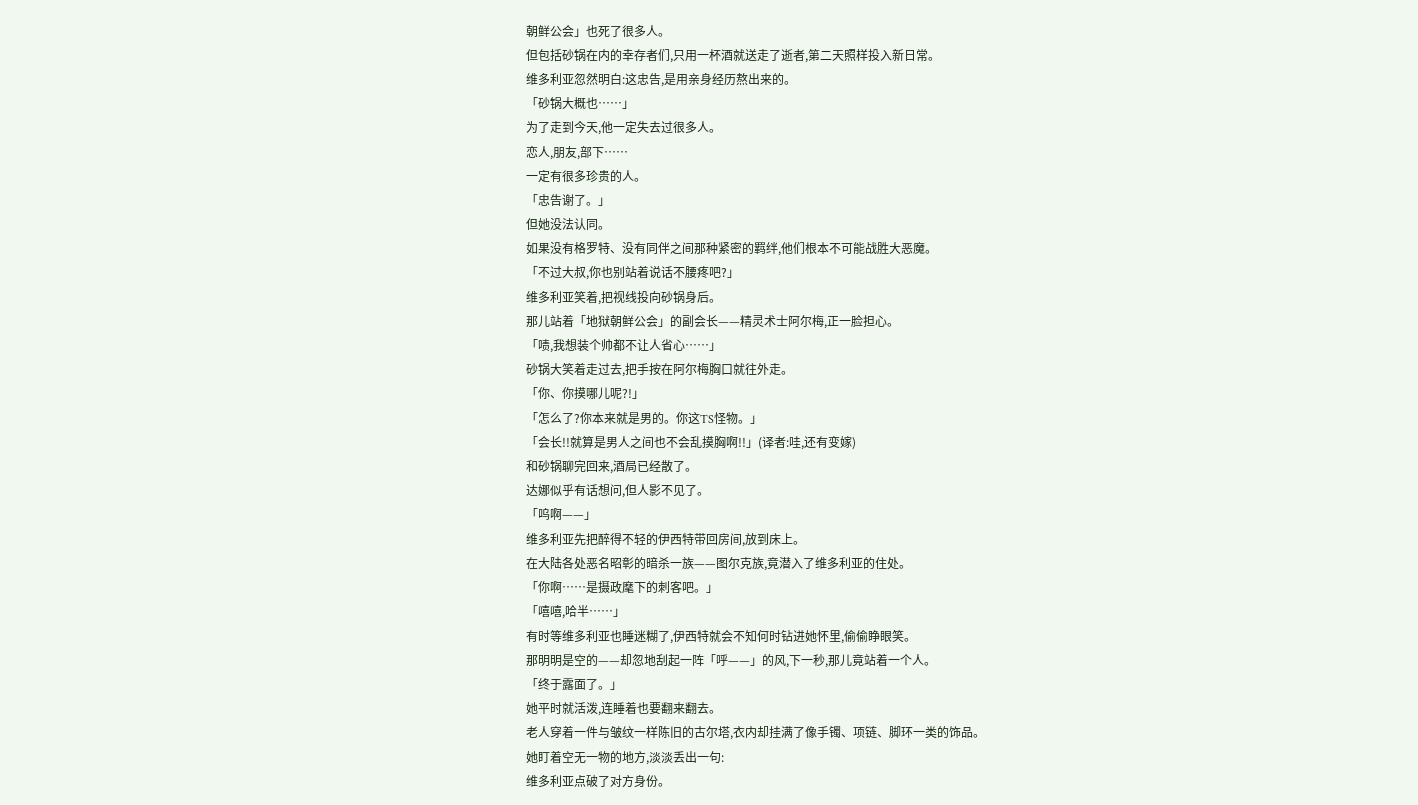朝鲜公会」也死了很多人。
但包括砂锅在内的幸存者们,只用一杯酒就送走了逝者,第二天照样投入新日常。
维多利亚忽然明白:这忠告,是用亲身经历熬出来的。
「砂锅大概也……」
为了走到今天,他一定失去过很多人。
恋人,朋友,部下……
一定有很多珍贵的人。
「忠告谢了。」
但她没法认同。
如果没有格罗特、没有同伴之间那种紧密的羁绊,他们根本不可能战胜大恶魔。
「不过大叔,你也别站着说话不腰疼吧?」
维多利亚笑着,把视线投向砂锅身后。
那儿站着「地狱朝鲜公会」的副会长——精灵术士阿尔梅,正一脸担心。
「啧,我想装个帅都不让人省心……」
砂锅大笑着走过去,把手按在阿尔梅胸口就往外走。
「你、你摸哪儿呢?!」
「怎么了?你本来就是男的。你这TS怪物。」
「会长!!就算是男人之间也不会乱摸胸啊!!」(译者:哇,还有变嫁)
和砂锅聊完回来,酒局已经散了。
达娜似乎有话想问,但人影不见了。
「呜啊——」
维多利亚先把醉得不轻的伊西特带回房间,放到床上。
在大陆各处恶名昭彰的暗杀一族——图尔克族,竟潜入了维多利亚的住处。
「你啊……是摄政麾下的刺客吧。」
「嘻嘻,哈半……」
有时等维多利亚也睡迷糊了,伊西特就会不知何时钻进她怀里,偷偷睁眼笑。
那明明是空的——却忽地刮起一阵「呼——」的风,下一秒,那儿竟站着一个人。
「终于露面了。」
她平时就活泼,连睡着也要翻来翻去。
老人穿着一件与皱纹一样陈旧的古尔塔,衣内却挂满了像手镯、项链、脚环一类的饰品。
她盯着空无一物的地方,淡淡丢出一句:
维多利亚点破了对方身份。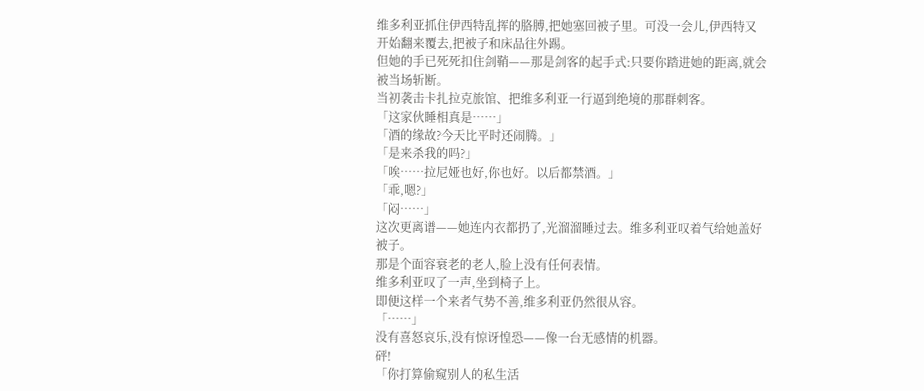维多利亚抓住伊西特乱挥的胳膊,把她塞回被子里。可没一会儿,伊西特又开始翻来覆去,把被子和床品往外踢。
但她的手已死死扣住剑鞘——那是剑客的起手式:只要你踏进她的距离,就会被当场斩断。
当初袭击卡扎拉克旅馆、把维多利亚一行逼到绝境的那群刺客。
「这家伙睡相真是……」
「酒的缘故?今天比平时还闹腾。」
「是来杀我的吗?」
「唉……拉尼娅也好,你也好。以后都禁酒。」
「乖,嗯?」
「闷……」
这次更离谱——她连内衣都扔了,光溜溜睡过去。维多利亚叹着气给她盖好被子。
那是个面容衰老的老人,脸上没有任何表情。
维多利亚叹了一声,坐到椅子上。
即便这样一个来者气势不善,维多利亚仍然很从容。
「……」
没有喜怒哀乐,没有惊讶惶恐——像一台无感情的机器。
砰!
「你打算偷窥别人的私生活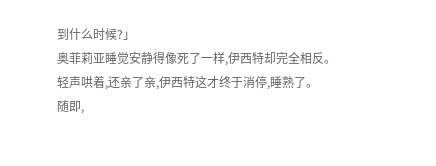到什么时候?」
奥菲莉亚睡觉安静得像死了一样,伊西特却完全相反。
轻声哄着,还亲了亲,伊西特这才终于消停,睡熟了。
随即,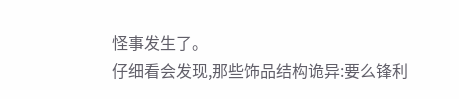怪事发生了。
仔细看会发现,那些饰品结构诡异:要么锋利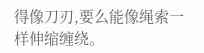得像刀刃,要么能像绳索一样伸缩缠绕。